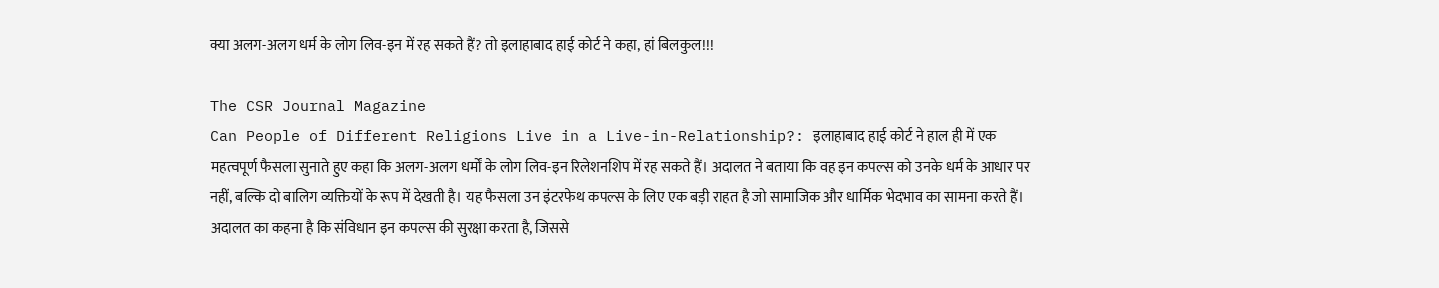क्या अलग-अलग धर्म के लोग लिव-इन में रह सकते हैं? तो इलाहाबाद हाई कोर्ट ने कहा, हां बिलकुल!!!

The CSR Journal Magazine
Can People of Different Religions Live in a Live-in-Relationship?: इलाहाबाद हाई कोर्ट ने हाल ही में एक महत्वपूर्ण फैसला सुनाते हुए कहा कि अलग-अलग धर्मों के लोग लिव-इन रिलेशनशिप में रह सकते हैं। अदालत ने बताया कि वह इन कपल्स को उनके धर्म के आधार पर नहीं, बल्कि दो बालिग व्यक्तियों के रूप में देखती है। यह फैसला उन इंटरफेथ कपल्स के लिए एक बड़ी राहत है जो सामाजिक और धार्मिक भेदभाव का सामना करते हैं। अदालत का कहना है कि संविधान इन कपल्स की सुरक्षा करता है, जिससे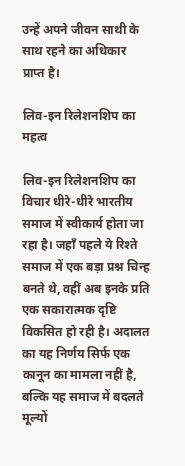उन्हें अपने जीवन साथी के साथ रहने का अधिकार प्राप्त है।

लिव-इन रिलेशनशिप का महत्व

लिव-इन रिलेशनशिप का विचार धीरे-धीरे भारतीय समाज में स्वीकार्य होता जा रहा है। जहाँ पहले ये रिश्ते समाज में एक बड़ा प्रश्न चिन्ह बनते थे, वहीं अब इनके प्रति एक सकारात्मक दृष्टि विकसित हो रही है। अदालत का यह निर्णय सिर्फ एक कानून का मामला नहीं है, बल्कि यह समाज में बदलते मूल्यों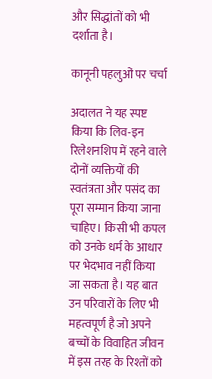और सिद्धांतों को भी दर्शाता है।

कानूनी पहलुओं पर चर्चा

अदालत ने यह स्पष्ट किया कि लिव-इन रिलेशनशिप में रहने वाले दोनों व्यक्तियों की स्वतंत्रता और पसंद का पूरा सम्मान किया जाना चाहिए। किसी भी कपल को उनके धर्म के आधार पर भेदभाव नहीं किया जा सकता है। यह बात उन परिवारों के लिए भी महत्वपूर्ण है जो अपने बच्चों के विवाहित जीवन में इस तरह के रिश्तों को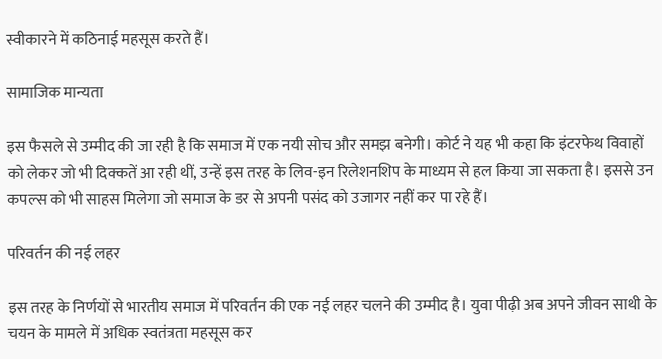स्वीकारने में कठिनाई महसूस करते हैं।

सामाजिक मान्यता

इस फैसले से उम्मीद की जा रही है कि समाज में एक नयी सोच और समझ बनेगी। कोर्ट ने यह भी कहा कि इंटरफेथ विवाहों को लेकर जो भी दिक्कतें आ रही थीं, उन्हें इस तरह के लिव-इन रिलेशनशिप के माध्यम से हल किया जा सकता है। इससे उन कपल्स को भी साहस मिलेगा जो समाज के डर से अपनी पसंद को उजागर नहीं कर पा रहे हैं।

परिवर्तन की नई लहर

इस तरह के निर्णयों से भारतीय समाज में परिवर्तन की एक नई लहर चलने की उम्मीद है। युवा पीढ़ी अब अपने जीवन साथी के चयन के मामले में अधिक स्वतंत्रता महसूस कर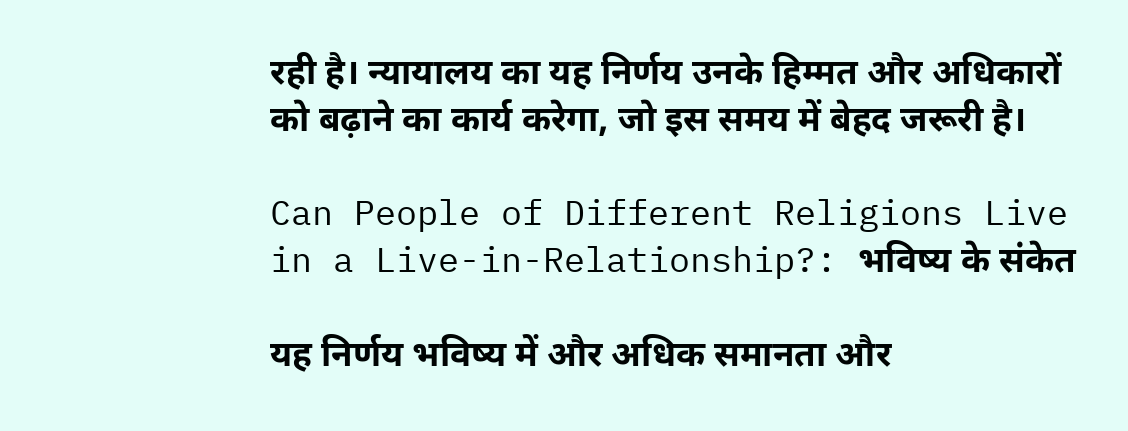रही है। न्यायालय का यह निर्णय उनके हिम्मत और अधिकारों को बढ़ाने का कार्य करेगा, जो इस समय में बेहद जरूरी है।

Can People of Different Religions Live in a Live-in-Relationship?: भविष्य के संकेत

यह निर्णय भविष्य में और अधिक समानता और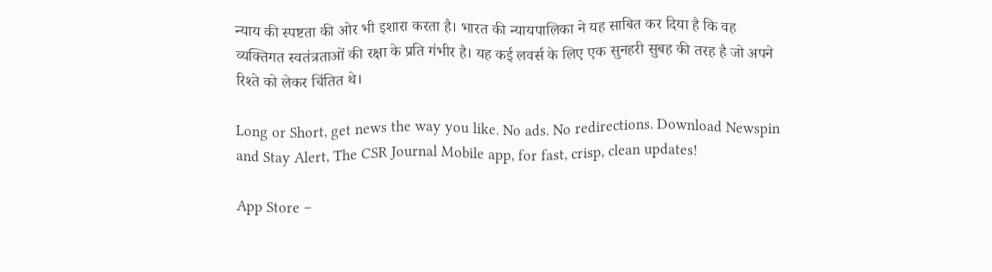न्याय की स्पष्टता की ओर भी इशारा करता है। भारत की न्यायपालिका ने यह साबित कर दिया है कि वह व्यक्तिगत स्वतंत्रताओं की रक्षा के प्रति गंभीर है। यह कई लवर्स के लिए एक सुनहरी सुबह की तरह है जो अपने रिश्ते को लेकर चिंतित थे।

Long or Short, get news the way you like. No ads. No redirections. Download Newspin and Stay Alert, The CSR Journal Mobile app, for fast, crisp, clean updates!

App Store –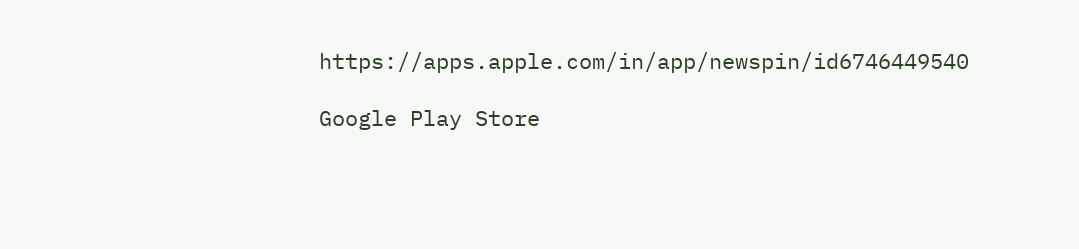https://apps.apple.com/in/app/newspin/id6746449540

Google Play Store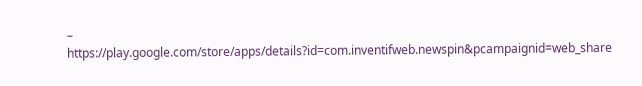– https://play.google.com/store/apps/details?id=com.inventifweb.newspin&pcampaignid=web_share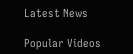Latest News

Popular Videos